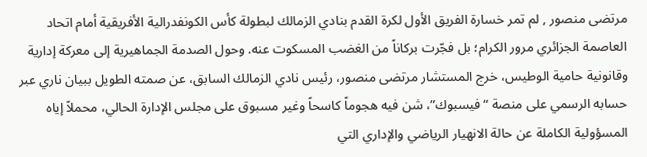مرتضى منصور , لم تمر خسارة الفريق الأول لكرة القدم بنادي الزمالك لبطولة كأس الكونفدرالية الأفريقية أمام اتحاد العاصمة الجزائري مرور الكرام؛ بل فجّرت بركاناً من الغضب المسكوت عنه. وحول الصدمة الجماهيرية إلى معركة إدارية وقانونية حامية الوطيس، خرج المستشار مرتضى منصور، رئيس نادي الزمالك السابق، عن صمته الطويل ببيان ناري عبر حسابه الرسمي على منصة “فيسبوك”، شن فيه هجوماً كاسحاً وغير مسبوق على مجلس الإدارة الحالي، محملاً إياه المسؤولية الكاملة عن حالة الانهيار الرياضي والإداري التي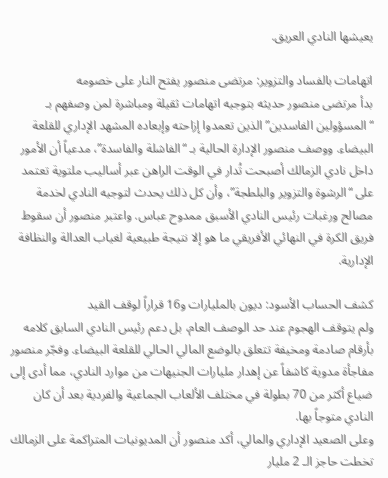يعيشها النادي العريق.

اتهامات بالفساد والتزوير: مرتضى منصور يفتح النار على خصومه
بدأ مرتضى منصور حديثه بتوجيه اتهامات ثقيلة ومباشرة لمن وصفهم بـ “المسؤولين الفاسدين” الذين تعمدوا إزاحته وإبعاده المشهد الإداري للقلعة البيضاء. ووصف منصور الإدارة الحالية بـ “الفاشلة والفاسدة”، مدعياً أن الأمور داخل نادي الزمالك أصبحت تُدار في الوقت الراهن عبر أساليب ملتوية تعتمد على “الرشوة والتزوير والبلطجة”، وأن كل ذلك يحدث لتوجيه النادي لخدمة مصالح ورغبات رئيس النادي الأسبق ممدوح عباس. واعتبر منصور أن سقوط فريق الكرة في النهائي الأفريقي ما هو إلا نتيجة طبيعية لغياب العدالة والنظافة الإدارية.

كشف الحساب الأسود: ديون بالمليارات و16 قراراً لوقف القيد
ولم يتوقف الهجوم عند حد الوصف العام، بل دعم رئيس النادي السابق كلامه بأرقام صادمة ومخيفة تتعلق بالوضع المالي الحالي للقلعة البيضاء. وفجّر منصور مفاجأة مدوية كاشفاً عن إهدار مليارات الجنيهات من موارد النادي، مما أدى إلى ضياع أكثر من 70 بطولة في مختلف الألعاب الجماعية والفردية بعد أن كان النادي متوجاً بها.
وعلى الصعيد الإداري والمالي، أكد منصور أن المديونيات المتراكمة على الزمالك تخطت حاجز الـ 2 مليار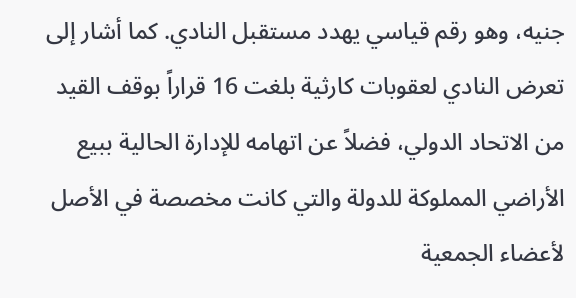جنيه، وهو رقم قياسي يهدد مستقبل النادي. كما أشار إلى تعرض النادي لعقوبات كارثية بلغت 16 قراراً بوقف القيد من الاتحاد الدولي، فضلاً عن اتهامه للإدارة الحالية ببيع الأراضي المملوكة للدولة والتي كانت مخصصة في الأصل لأعضاء الجمعية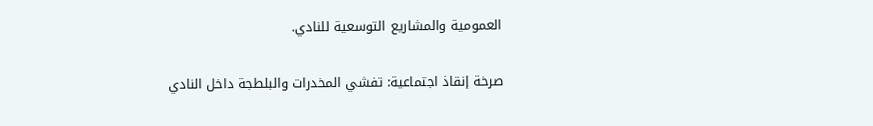العمومية والمشاريع التوسعية للنادي.

صرخة إنقاذ اجتماعية: تفشي المخدرات والبلطجة داخل النادي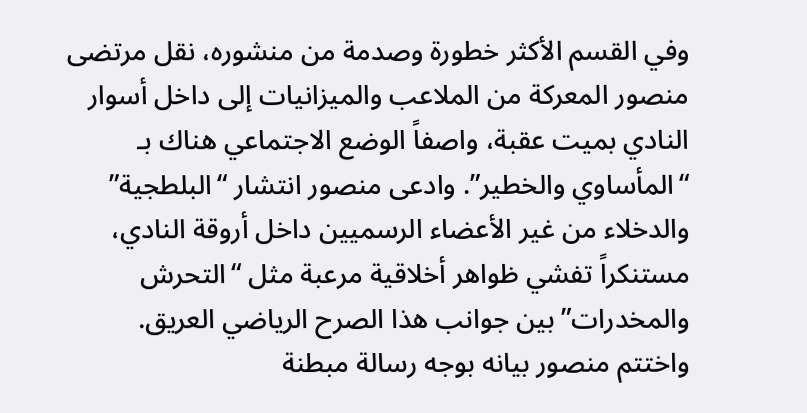وفي القسم الأكثر خطورة وصدمة من منشوره، نقل مرتضى منصور المعركة من الملاعب والميزانيات إلى داخل أسوار النادي بميت عقبة، واصفاً الوضع الاجتماعي هناك بـ “المأساوي والخطير”. وادعى منصور انتشار “البلطجية” والدخلاء من غير الأعضاء الرسميين داخل أروقة النادي، مستنكراً تفشي ظواهر أخلاقية مرعبة مثل “التحرش والمخدرات” بين جوانب هذا الصرح الرياضي العريق. واختتم منصور بيانه بوجه رسالة مبطنة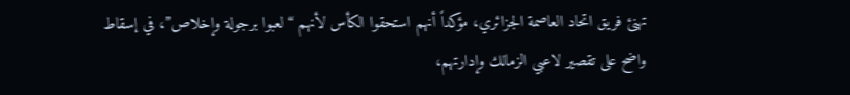تهنئ فريق اتحاد العاصمة الجزائري، مؤكداً أنهم استحقوا الكأس لأنهم “لعبوا برجولة وإخلاص”، في إسقاط واضح على تقصير لاعبي الزمالك وإدارتهم،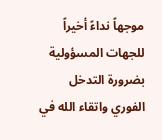موجهاً نداءً أخيراً للجهات المسؤولية بضرورة التدخل الفوري واتقاء الله في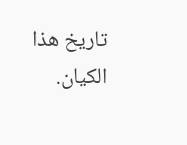تاريخ هذا الكيان.